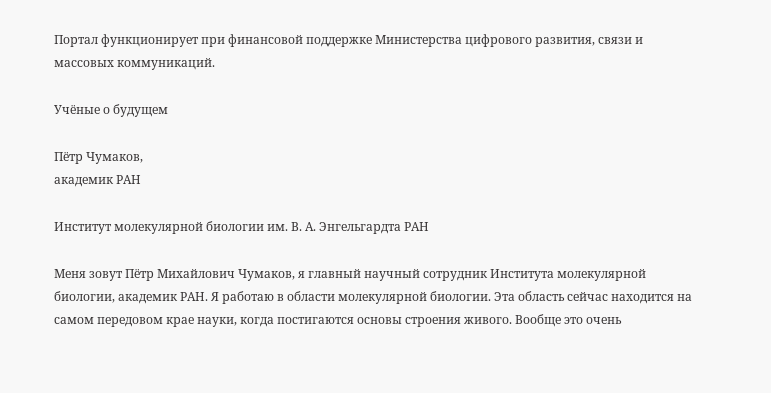Портал функционирует при финансовой поддержке Министерства цифрового развития, связи и массовых коммуникаций.

Учёные о будущем

Пётр Чумаков,
академик РАН

Институт молекулярной биологии им. В. А. Энгельгардта РАН

Меня зовут Пётр Михайлович Чумаков, я главный научный сотрудник Института молекулярной биологии, академик РАН. Я работаю в области молекулярной биологии. Эта область сейчас находится на самом передовом крае науки, когда постигаются основы строения живого. Вообще это очень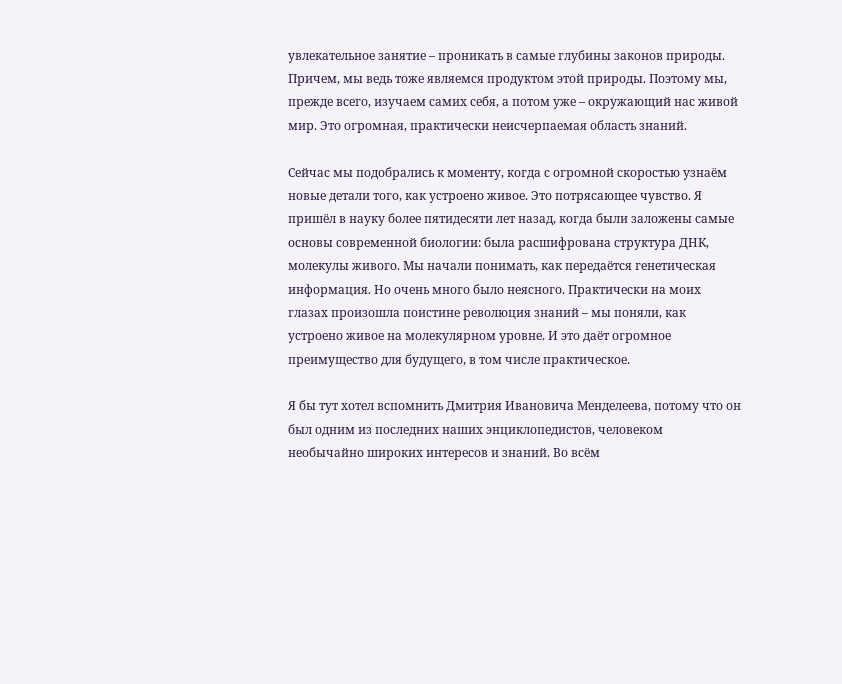увлекательное занятие – проникать в самые глубины законов природы. Причем, мы ведь тоже являемся продуктом этой природы. Поэтому мы, прежде всего, изучаем самих себя, а потом уже – окружающий нас живой мир. Это огромная, практически неисчерпаемая область знаний.

Сейчас мы подобрались к моменту, когда с огромной скоростью узнаём новые детали того, как устроено живое. Это потрясающее чувство. Я пришёл в науку более пятидесяти лет назад, когда были заложены самые основы современной биологии: была расшифрована структура ДНК, молекулы живого. Мы начали понимать, как передаётся генетическая информация. Но очень много было неясного. Практически на моих глазах произошла поистине революция знаний – мы поняли, как устроено живое на молекулярном уровне. И это даёт огромное преимущество для будущего, в том числе практическое.

Я бы тут хотел вспомнить Дмитрия Ивановича Менделеева, потому что он был одним из последних наших энциклопедистов, человеком необычайно широких интересов и знаний. Во всём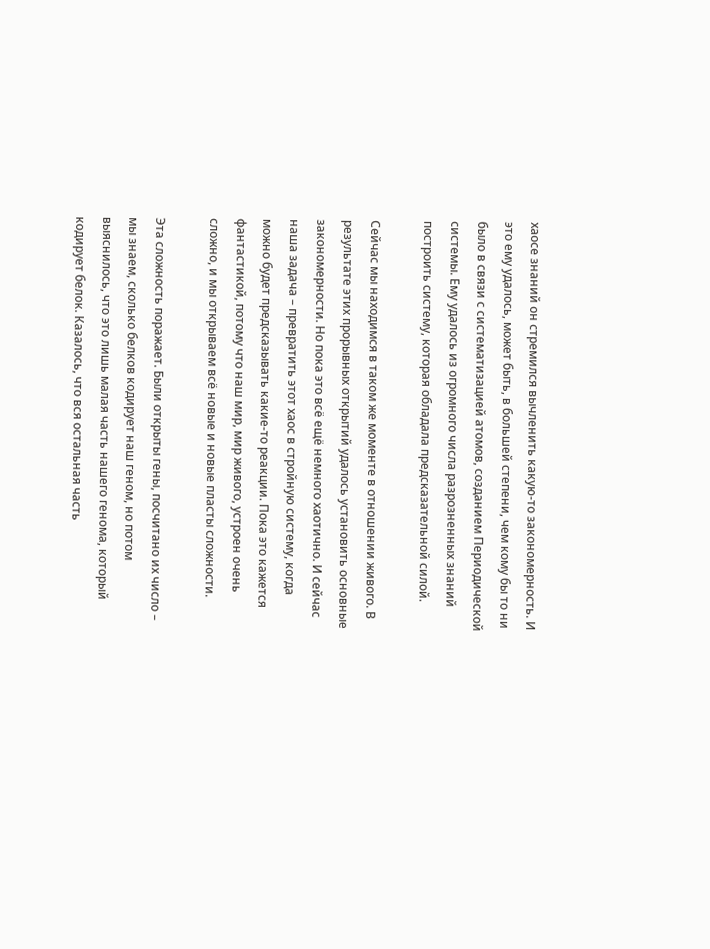хаосе знаний он стремился вычленить какую-то закономерность. И это ему удалось, может быть, в большей степени, чем кому бы то ни было в связи с систематизацией атомов, созданием Периодической системы. Ему удалось из огромного числа разрозненных знаний построить систему, которая обладала предсказательной силой.

Сейчас мы находимся в таком же моменте в отношении живого. В результате этих прорывных открытий удалось установить основные закономерности. Но пока это всё ещё немного хаотично. И сейчас наша задача – превратить этот хаос в стройную систему, когда можно будет предсказывать какие-то реакции. Пока это кажется фантастикой, потому что наш мир, мир живого, устроен очень сложно, и мы открываем всё новые и новые пласты сложности.

Эта сложность поражает. Были открыты гены, посчитано их число – мы знаем, сколько белков кодирует наш геном, но потом выяснилось, что это лишь малая часть нашего генома, который кодирует белок. Казалось, что вся остальная часть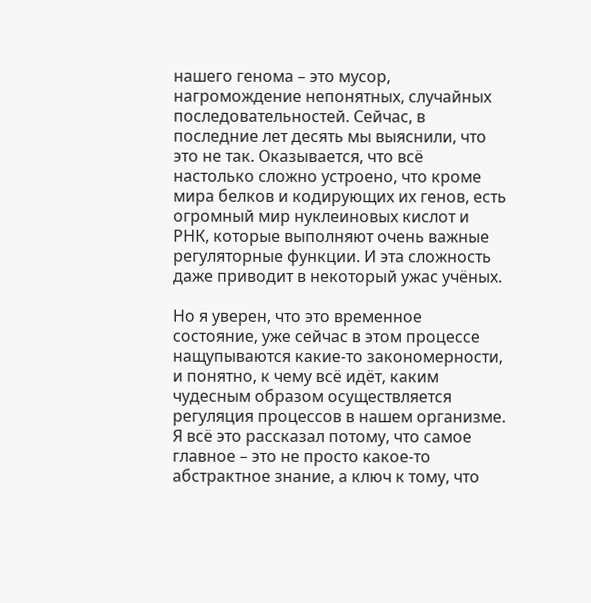нашего генома – это мусор, нагромождение непонятных, случайных последовательностей. Сейчас, в последние лет десять мы выяснили, что это не так. Оказывается, что всё настолько сложно устроено, что кроме мира белков и кодирующих их генов, есть огромный мир нуклеиновых кислот и РНК, которые выполняют очень важные регуляторные функции. И эта сложность даже приводит в некоторый ужас учёных.

Но я уверен, что это временное состояние, уже сейчас в этом процессе нащупываются какие-то закономерности, и понятно, к чему всё идёт, каким чудесным образом осуществляется регуляция процессов в нашем организме. Я всё это рассказал потому, что самое главное – это не просто какое-то абстрактное знание, а ключ к тому, что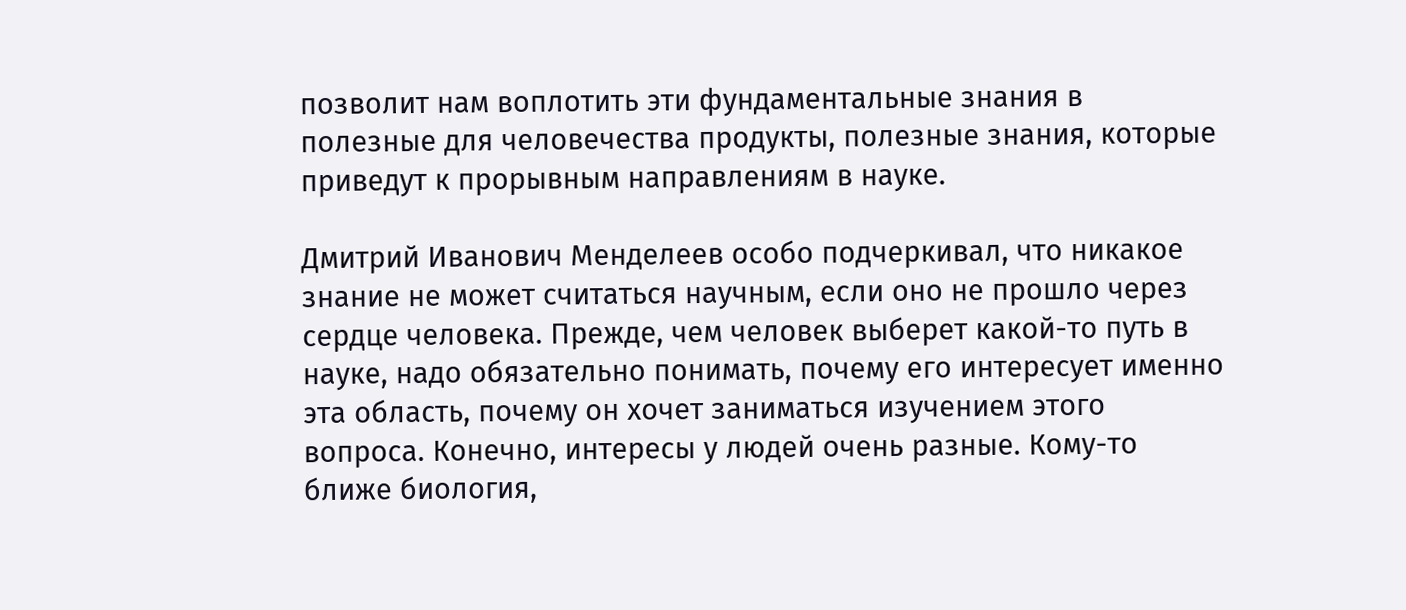позволит нам воплотить эти фундаментальные знания в полезные для человечества продукты, полезные знания, которые приведут к прорывным направлениям в науке.

Дмитрий Иванович Менделеев особо подчеркивал, что никакое знание не может считаться научным, если оно не прошло через сердце человека. Прежде, чем человек выберет какой-то путь в науке, надо обязательно понимать, почему его интересует именно эта область, почему он хочет заниматься изучением этого вопроса. Конечно, интересы у людей очень разные. Кому-то ближе биология,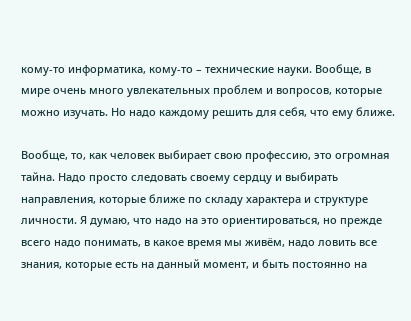кому-то информатика, кому-то – технические науки. Вообще, в мире очень много увлекательных проблем и вопросов, которые можно изучать. Но надо каждому решить для себя, что ему ближе.

Вообще, то, как человек выбирает свою профессию, это огромная тайна. Надо просто следовать своему сердцу и выбирать направления, которые ближе по складу характера и структуре личности. Я думаю, что надо на это ориентироваться, но прежде всего надо понимать, в какое время мы живём, надо ловить все знания, которые есть на данный момент, и быть постоянно на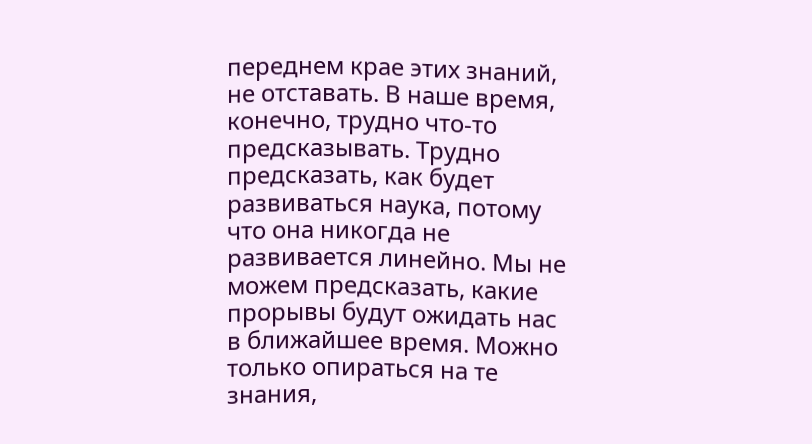переднем крае этих знаний, не отставать. В наше время, конечно, трудно что-то предсказывать. Трудно предсказать, как будет развиваться наука, потому что она никогда не развивается линейно. Мы не можем предсказать, какие прорывы будут ожидать нас в ближайшее время. Можно только опираться на те знания,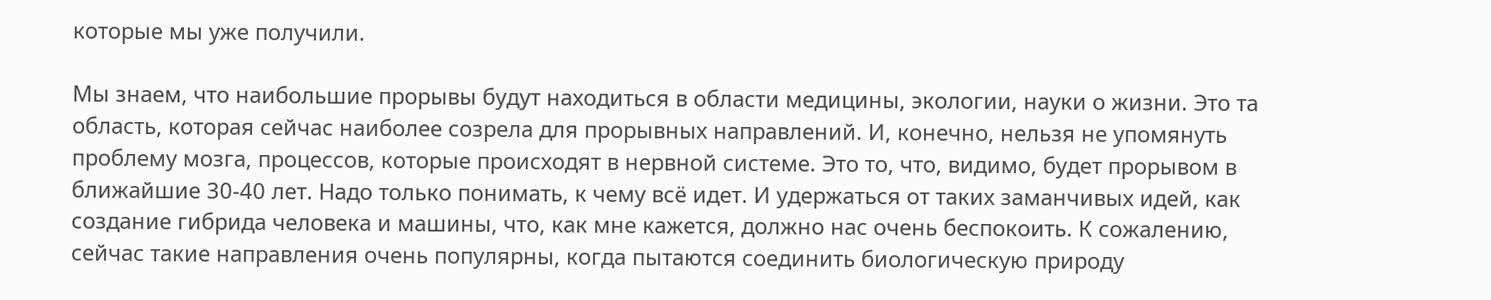которые мы уже получили.

Мы знаем, что наибольшие прорывы будут находиться в области медицины, экологии, науки о жизни. Это та область, которая сейчас наиболее созрела для прорывных направлений. И, конечно, нельзя не упомянуть проблему мозга, процессов, которые происходят в нервной системе. Это то, что, видимо, будет прорывом в ближайшие 30-40 лет. Надо только понимать, к чему всё идет. И удержаться от таких заманчивых идей, как создание гибрида человека и машины, что, как мне кажется, должно нас очень беспокоить. К сожалению, сейчас такие направления очень популярны, когда пытаются соединить биологическую природу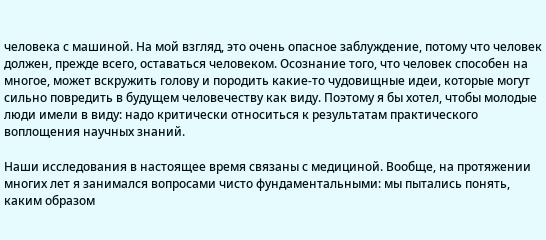человека с машиной. На мой взгляд, это очень опасное заблуждение, потому что человек должен, прежде всего, оставаться человеком. Осознание того, что человек способен на многое, может вскружить голову и породить какие-то чудовищные идеи, которые могут сильно повредить в будущем человечеству как виду. Поэтому я бы хотел, чтобы молодые люди имели в виду: надо критически относиться к результатам практического воплощения научных знаний.

Наши исследования в настоящее время связаны с медициной. Вообще, на протяжении многих лет я занимался вопросами чисто фундаментальными: мы пытались понять, каким образом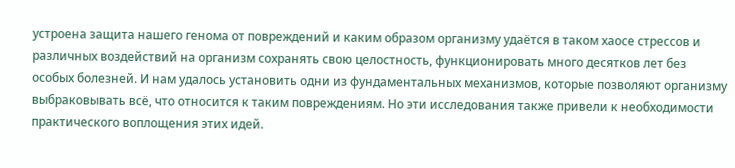устроена защита нашего генома от повреждений и каким образом организму удаётся в таком хаосе стрессов и различных воздействий на организм сохранять свою целостность, функционировать много десятков лет без особых болезней. И нам удалось установить одни из фундаментальных механизмов, которые позволяют организму выбраковывать всё, что относится к таким повреждениям. Но эти исследования также привели к необходимости практического воплощения этих идей.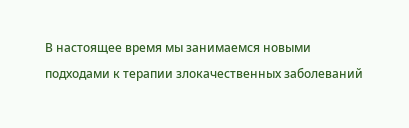В настоящее время мы занимаемся новыми подходами к терапии злокачественных заболеваний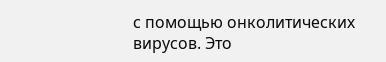с помощью онколитических вирусов. Это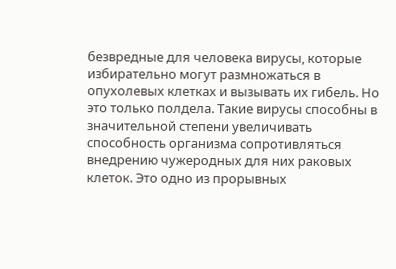безвредные для человека вирусы, которые избирательно могут размножаться в опухолевых клетках и вызывать их гибель. Но это только полдела. Такие вирусы способны в значительной степени увеличивать способность организма сопротивляться внедрению чужеродных для них раковых клеток. Это одно из прорывных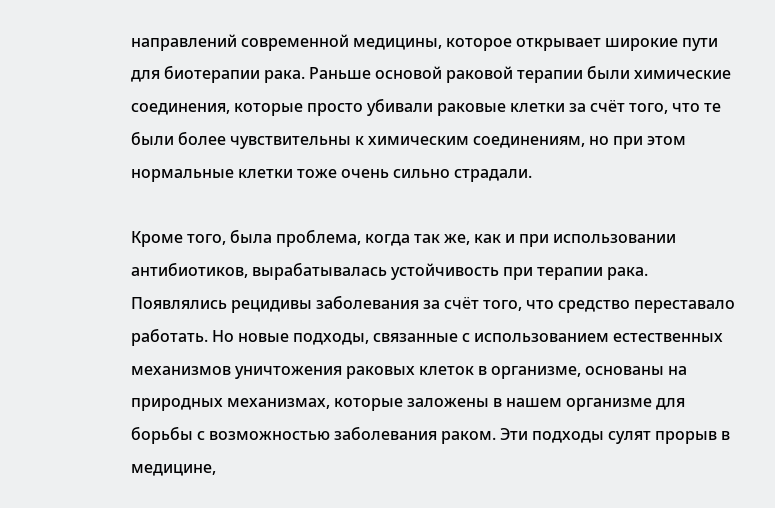направлений современной медицины, которое открывает широкие пути для биотерапии рака. Раньше основой раковой терапии были химические соединения, которые просто убивали раковые клетки за счёт того, что те были более чувствительны к химическим соединениям, но при этом нормальные клетки тоже очень сильно страдали.

Кроме того, была проблема, когда так же, как и при использовании антибиотиков, вырабатывалась устойчивость при терапии рака. Появлялись рецидивы заболевания за счёт того, что средство переставало работать. Но новые подходы, связанные с использованием естественных механизмов уничтожения раковых клеток в организме, основаны на природных механизмах, которые заложены в нашем организме для борьбы с возможностью заболевания раком. Эти подходы сулят прорыв в медицине,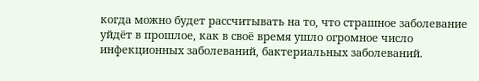когда можно будет рассчитывать на то, что страшное заболевание уйдёт в прошлое, как в своё время ушло огромное число инфекционных заболеваний, бактериальных заболеваний.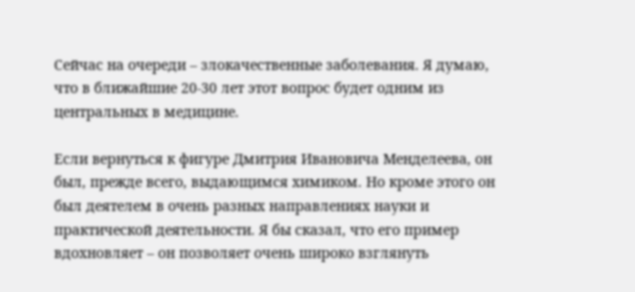Сейчас на очереди – злокачественные заболевания. Я думаю, что в ближайшие 20-30 лет этот вопрос будет одним из центральных в медицине.

Если вернуться к фигуре Дмитрия Ивановича Менделеева, он был, прежде всего, выдающимся химиком. Но кроме этого он был деятелем в очень разных направлениях науки и практической деятельности. Я бы сказал, что его пример вдохновляет – он позволяет очень широко взглянуть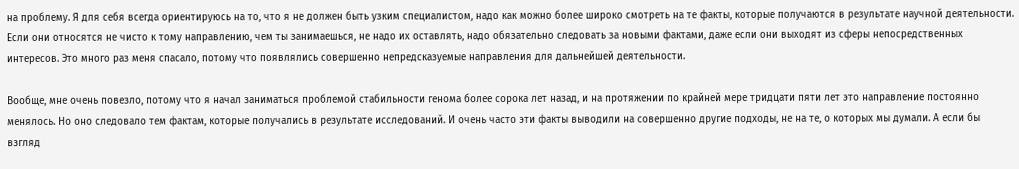на проблему. Я для себя всегда ориентируюсь на то, что я не должен быть узким специалистом, надо как можно более широко смотреть на те факты, которые получаются в результате научной деятельности. Если они относятся не чисто к тому направлению, чем ты занимаешься, не надо их оставлять, надо обязательно следовать за новыми фактами, даже если они выходят из сферы непосредственных интересов. Это много раз меня спасало, потому что появлялись совершенно непредсказуемые направления для дальнейшей деятельности.

Вообще, мне очень повезло, потому что я начал заниматься проблемой стабильности генома более сорока лет назад, и на протяжении по крайней мере тридцати пяти лет это направление постоянно менялось. Но оно следовало тем фактам, которые получались в результате исследований. И очень часто эти факты выводили на совершенно другие подходы, не на те, о которых мы думали. А если бы взгляд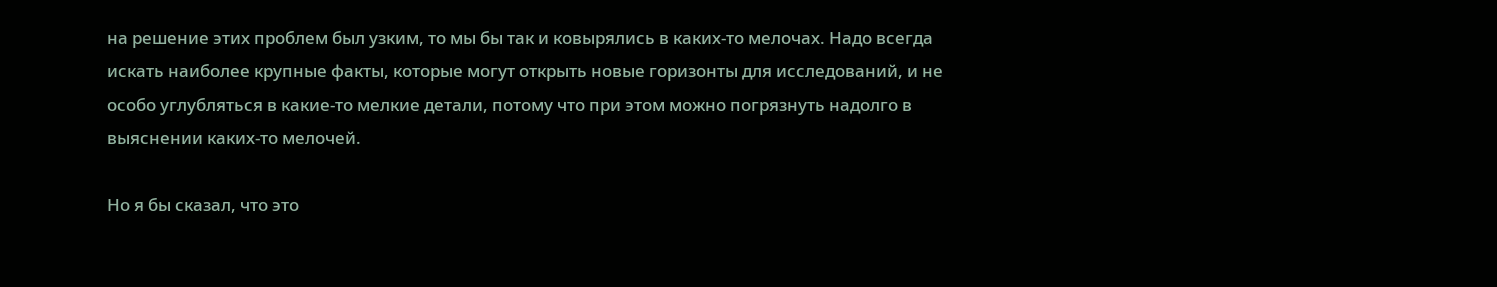на решение этих проблем был узким, то мы бы так и ковырялись в каких-то мелочах. Надо всегда искать наиболее крупные факты, которые могут открыть новые горизонты для исследований, и не особо углубляться в какие-то мелкие детали, потому что при этом можно погрязнуть надолго в выяснении каких-то мелочей.

Но я бы сказал, что это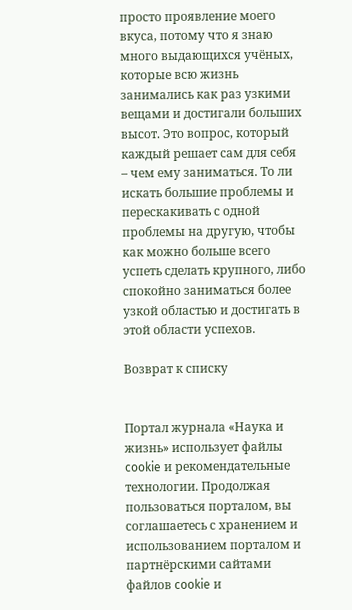просто проявление моего вкуса, потому что я знаю много выдающихся учёных, которые всю жизнь занимались как раз узкими вещами и достигали больших высот. Это вопрос, который каждый решает сам для себя – чем ему заниматься. То ли искать большие проблемы и перескакивать с одной проблемы на другую, чтобы как можно больше всего успеть сделать крупного, либо спокойно заниматься более узкой областью и достигать в этой области успехов.

Возврат к списку


Портал журнала «Наука и жизнь» использует файлы cookie и рекомендательные технологии. Продолжая пользоваться порталом, вы соглашаетесь с хранением и использованием порталом и партнёрскими сайтами файлов cookie и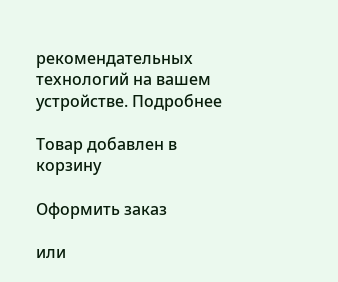рекомендательных технологий на вашем устройстве. Подробнее

Товар добавлен в корзину

Оформить заказ

или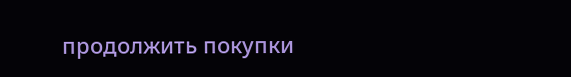продолжить покупки